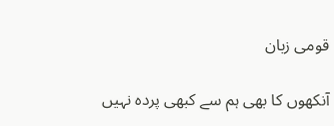قومی زبان

آنکھوں کا بھی ہم سے کبھی پردہ نہیں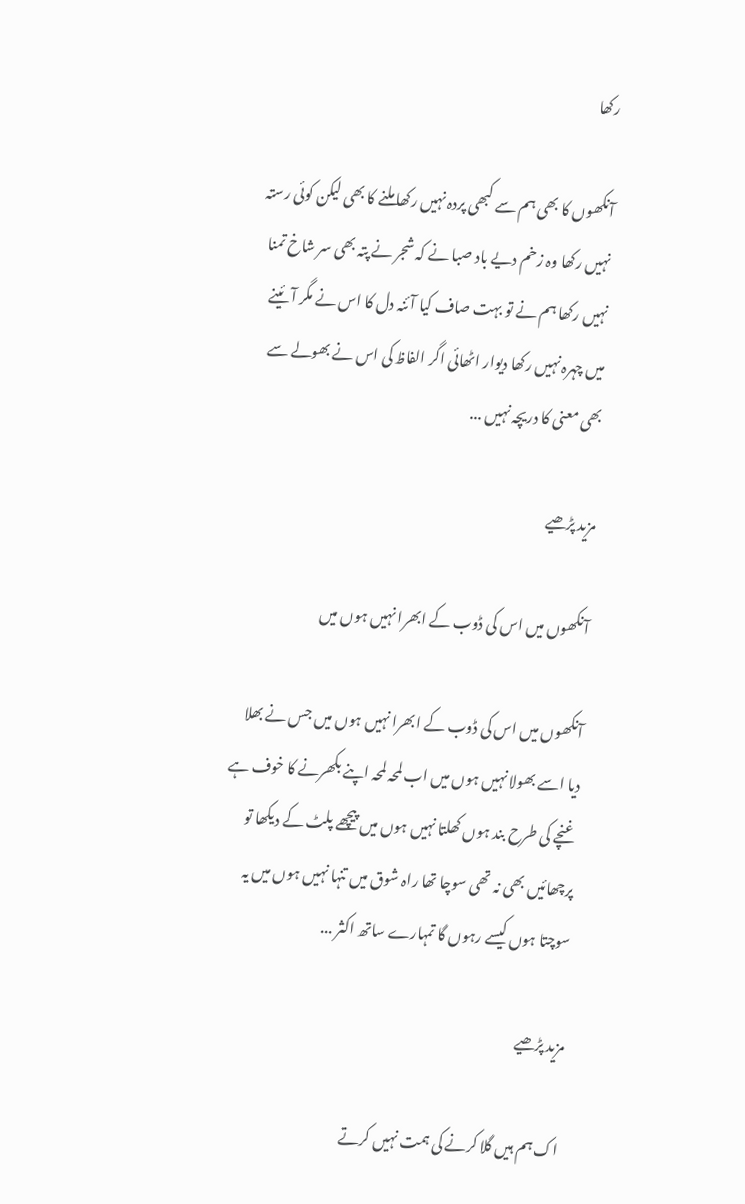رکھا

آنکھوں کا بھی ہم سے کبھی پردہ نہیں رکھا ملنے کا بھی لیکن کوئی رستہ نہیں رکھا وہ زخم دیے باد صبا نے کہ شجر نے پتہ بھی سر شاخ تمنا نہیں رکھا ہم نے تو بہت صاف کیا آئنہ دل کا اس نے مگر آئینے میں چہرہ نہیں رکھا دیوار اٹھائی اگر الفاظ کی اس نے بھولے سے بھی معنی کا دریچہ نہیں ...

مزید پڑھیے

آنکھوں میں اس کی ڈوب کے ابھرا نہیں ہوں میں

آنکھوں میں اس کی ڈوب کے ابھرا نہیں ہوں میں جس نے بھلا دیا اسے بھولا نہیں ہوں میں اب لمحہ لمحہ اپنے بکھرنے کا خوف ہے غنچے کی طرح بند ہوں کھلتا نہیں ہوں میں پیچھے پلٹ کے دیکھا تو پرچھائیں بھی نہ تھی سوچا تھا راہ شوق میں تنہا نہیں ہوں میں یہ سوچتا ہوں کیسے رہوں گا تمہارے ساتھ اکثر ...

مزید پڑھیے

اک ہم ہیں گلا کرنے کی ہمت نہیں کرتے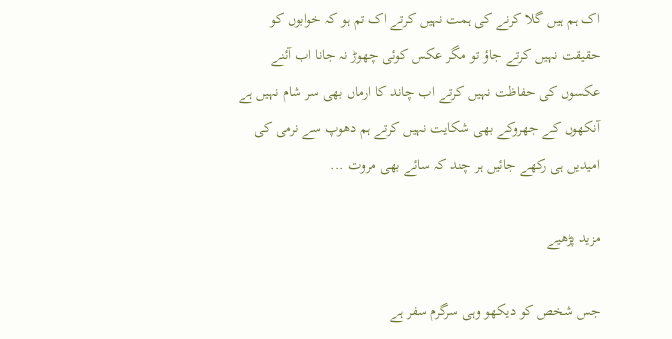اک ہم ہیں گلا کرنے کی ہمت نہیں کرتے اک تم ہو کہ خوابوں کو حقیقت نہیں کرتے جاؤ تو مگر عکس کوئی چھوڑ نہ جانا اب آئنے عکسوں کی حفاظت نہیں کرتے اب چاند کا ارماں بھی سر شام نہیں ہے آنکھوں کے جھروکے بھی شکایت نہیں کرتے ہم دھوپ سے نرمی کی امیدیں ہی رکھے جائیں ہر چند کہ سائے بھی مروت ...

مزید پڑھیے

جس شخص کو دیکھو وہی سرگرم سفر ہے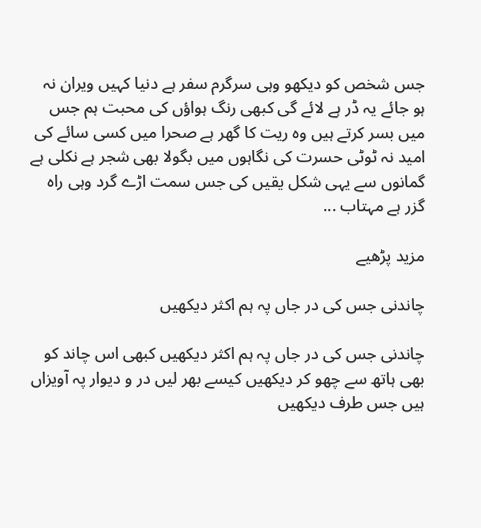جس شخص کو دیکھو وہی سرگرم سفر ہے دنیا کہیں ویران نہ ہو جائے یہ ڈر ہے لائے گی کبھی رنگ ہواؤں کی محبت ہم جس میں بسر کرتے ہیں وہ ریت کا گھر ہے صحرا میں کسی سائے کی امید نہ ٹوٹی حسرت کی نگاہوں میں بگولا بھی شجر ہے نکلی ہے گمانوں سے یہی شکل یقیں کی جس سمت اڑے گرد وہی راہ گزر ہے مہتاب ...

مزید پڑھیے

چاندنی جس کی در جاں پہ ہم اکثر دیکھیں

چاندنی جس کی در جاں پہ ہم اکثر دیکھیں کبھی اس چاند کو بھی ہاتھ سے چھو کر دیکھیں کیسے بھر لیں در و دیوار پہ آویزاں ہیں جس طرف دیکھیں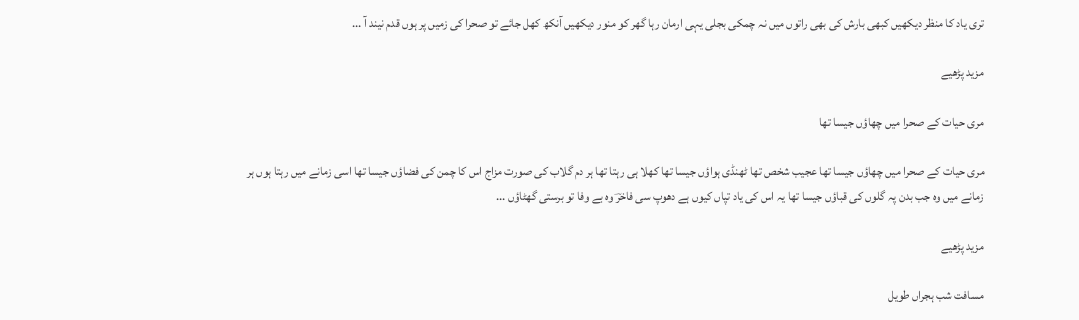تری یاد کا منظر دیکھیں کبھی بارش کی بھی راتوں میں نہ چمکی بجلی یہی ارمان رہا گھر کو منور دیکھیں آنکھ کھل جائے تو صحرا کی زمیں پر ہوں قدم نیند آ ...

مزید پڑھیے

مری حیات کے صحرا میں چھاؤں جیسا تھا

مری حیات کے صحرا میں چھاؤں جیسا تھا عجیب شخص تھا ٹھنڈی ہواؤں جیسا تھا کھلا ہی رہتا تھا ہر دم گلاب کی صورت مزاج اس کا چمن کی فضاؤں جیسا تھا اسی زمانے میں رہتا ہوں ہر زمانے میں وہ جب بدن پہ گلوں کی قباؤں جیسا تھا یہ اس کی یاد تپاں کیوں ہے دھوپ سی فاخرؔ وہ بے وفا تو برستی گھٹاؤں ...

مزید پڑھیے

مسافت شب ہجراں طویل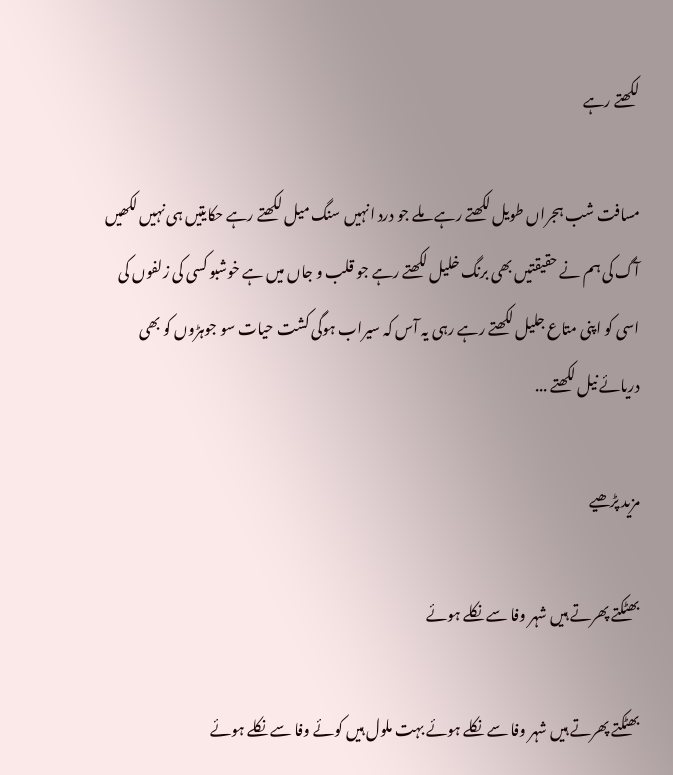لکھتے رہے

مسافت شب ہجراں طویل لکھتے رہے ملے جو درد انہیں سنگ میل لکھتے رہے حکایتیں ہی نہیں لکھیں آگ کی ہم نے حقیقتیں بھی برنگ خلیل لکھتے رہے جو قلب و جاں میں ہے خوشبو کسی کی زلفوں کی اسی کو اپنی متاع جلیل لکھتے رہے رہی یہ آس کہ سیراب ہوگی کشت حیات سو جوہڑوں کو بھی دریائے نیل لکھتے ...

مزید پڑھیے

بھٹکتے پھرتے ہیں شہر وفا سے نکلے ہوئے

بھٹکتے پھرتے ہیں شہر وفا سے نکلے ہوئے بہت ملول ہیں کوئے وفا سے نکلے ہوئے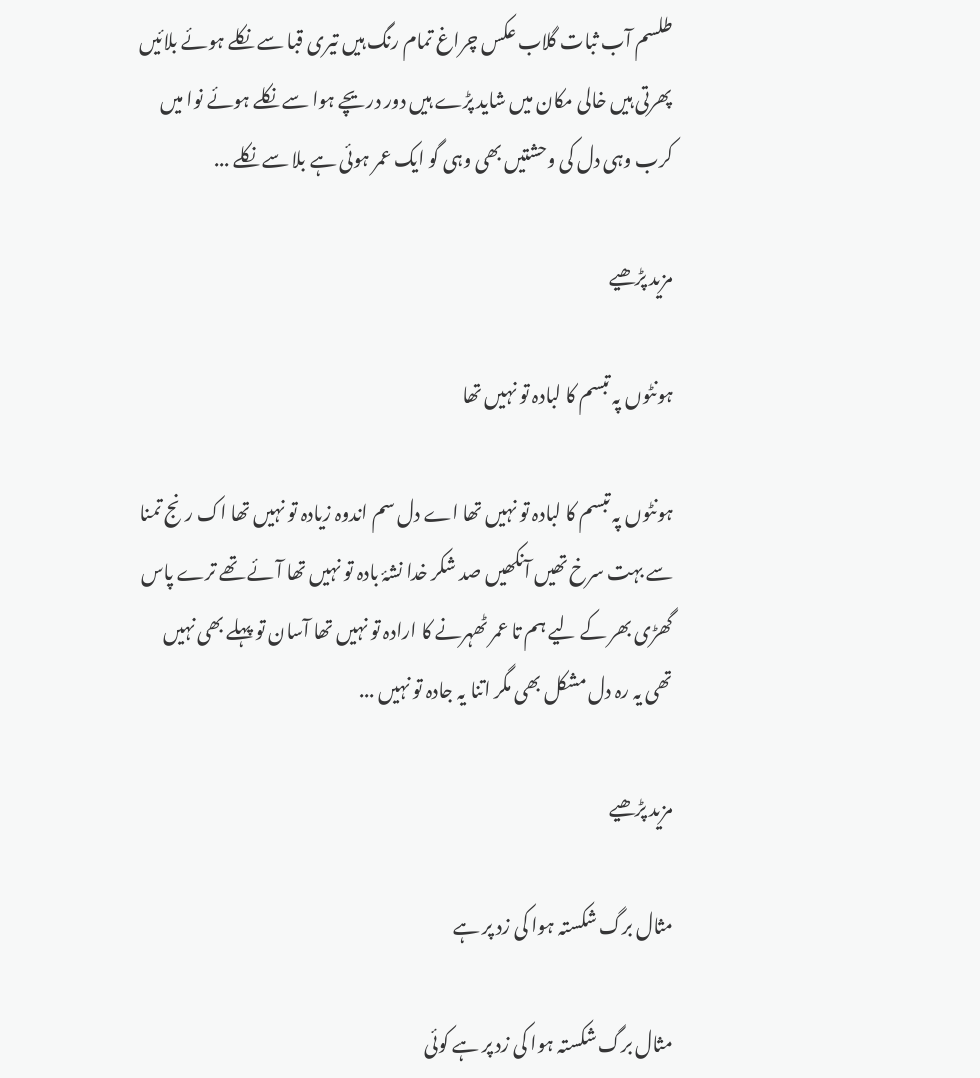طلسم آب ثبات گلاب عکس چراغ تمام رنگ ہیں تیری قبا سے نکلے ہوئے بلائیں پھرتی ہیں خالی مکان میں شاید پڑے ہیں دور دریچے ہوا سے نکلے ہوئے نوا میں کرب وہی دل کی وحشتیں بھی وہی گو ایک عمر ہوئی ہے بلا سے نکلے ...

مزید پڑھیے

ہونٹوں پہ تبسم کا لبادہ تو نہیں تھا

ہونٹوں پہ تبسم کا لبادہ تو نہیں تھا اے دل سم اندوہ زیادہ تو نہیں تھا اک رنج تمنا سے بہت سرخ تھیں آنکھیں صد شکر خدا نشۂ بادہ تو نہیں تھا آئے تھے ترے پاس گھڑی بھر کے لیے ہم تا عمر ٹھہرنے کا ارادہ تو نہیں تھا آسان تو پہلے بھی نہیں تھی یہ رہ دل مشکل بھی مگر اتنا یہ جادہ تو نہیں ...

مزید پڑھیے

مثال برگ شکستہ ہوا کی زد پر ہے

مثال برگ شکستہ ہوا کی زد پر ہے کوئی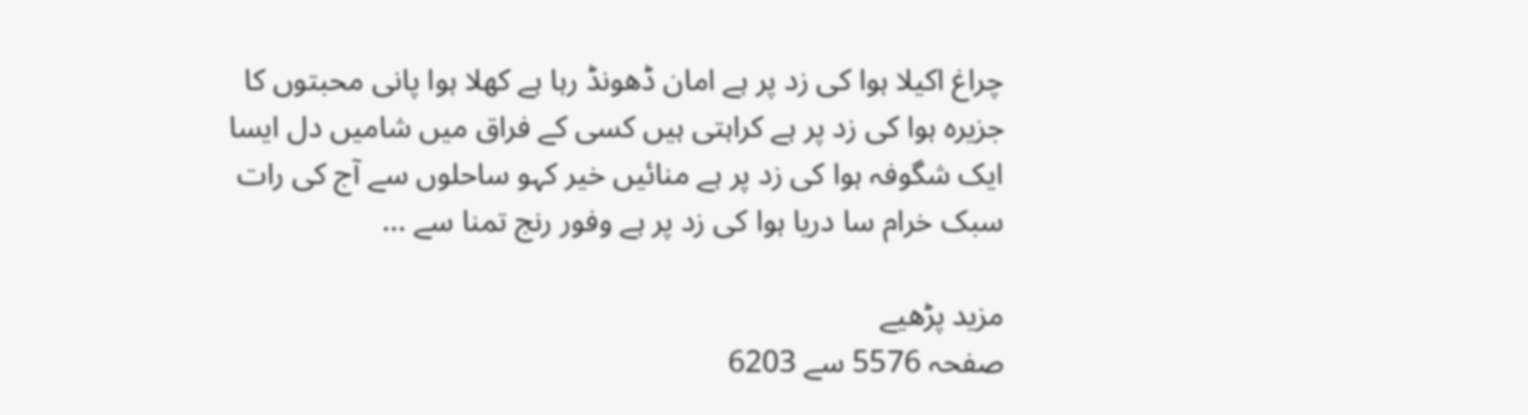چراغ اکیلا ہوا کی زد پر ہے امان ڈھونڈ رہا ہے کھلا ہوا پانی محبتوں کا جزیرہ ہوا کی زد پر ہے کراہتی ہیں کسی کے فراق میں شامیں دل ایسا ایک شگوفہ ہوا کی زد پر ہے منائیں خیر کہو ساحلوں سے آج کی رات سبک خرام سا دریا ہوا کی زد پر ہے وفور رنج تمنا سے ...

مزید پڑھیے
صفحہ 5576 سے 6203